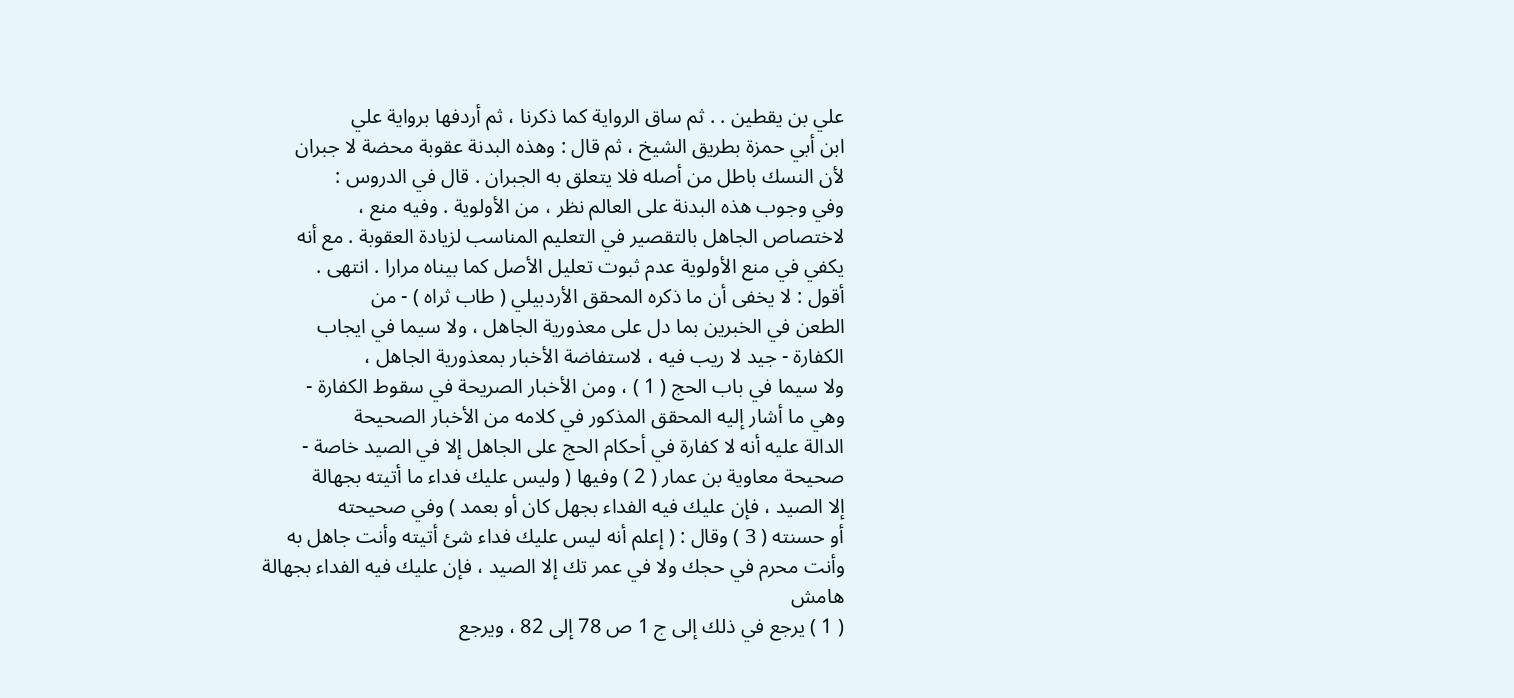علي بن يقطين . . ثم ساق الرواية كما ذكرنا ، ثم أردفها برواية علي
ابن أبي حمزة بطريق الشيخ ، ثم قال : وهذه البدنة عقوبة محضة لا جبران
لأن النسك باطل من أصله فلا يتعلق به الجبران . قال في الدروس :
وفي وجوب هذه البدنة على العالم نظر ، من الأولوية . وفيه منع ،
لاختصاص الجاهل بالتقصير في التعليم المناسب لزيادة العقوبة . مع أنه
يكفي في منع الأولوية عدم ثبوت تعليل الأصل كما بيناه مرارا . انتهى .
أقول : لا يخفى أن ما ذكره المحقق الأردبيلي ( طاب ثراه ) - من
الطعن في الخبرين بما دل على معذورية الجاهل ، ولا سيما في ايجاب
الكفارة - جيد لا ريب فيه ، لاستفاضة الأخبار بمعذورية الجاهل ،
ولا سيما في باب الحج ( 1 ) ، ومن الأخبار الصريحة في سقوط الكفارة -
وهي ما أشار إليه المحقق المذكور في كلامه من الأخبار الصحيحة
الدالة عليه أنه لا كفارة في أحكام الحج على الجاهل إلا في الصيد خاصة -
صحيحة معاوية بن عمار ( 2 ) وفيها ( وليس عليك فداء ما أتيته بجهالة
إلا الصيد ، فإن عليك فيه الفداء بجهل كان أو بعمد ) وفي صحيحته
أو حسنته ( 3 ) وقال : ( إعلم أنه ليس عليك فداء شئ أتيته وأنت جاهل به
وأنت محرم في حجك ولا في عمر تك إلا الصيد ، فإن عليك فيه الفداء بجهالة
هامش
( 1 ) يرجع في ذلك إلى ج 1 ص 78 إلى 82 ، ويرجع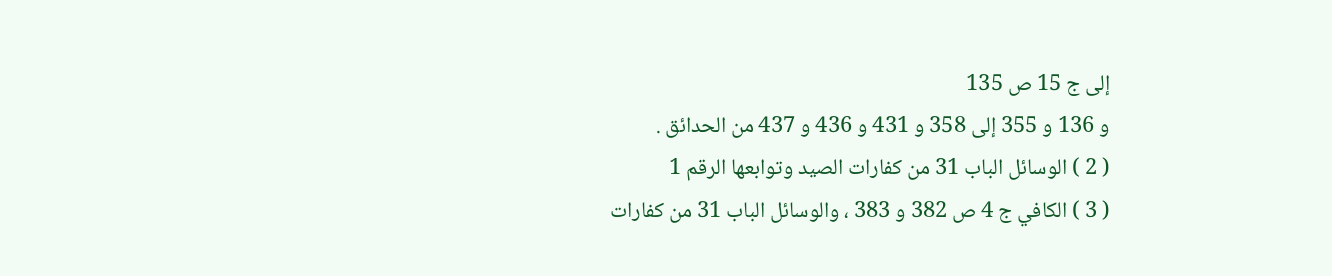إلى ج 15 ص 135
و 136 و 355 إلى 358 و 431 و 436 و 437 من الحدائق .
( 2 ) الوسائل الباب 31 من كفارات الصيد وتوابعها الرقم 1
( 3 ) الكافي ج 4 ص 382 و 383 ، والوسائل الباب 31 من كفارات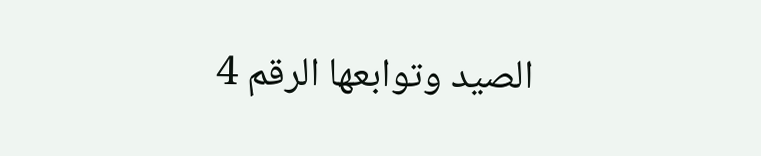الصيد وتوابعها الرقم 4